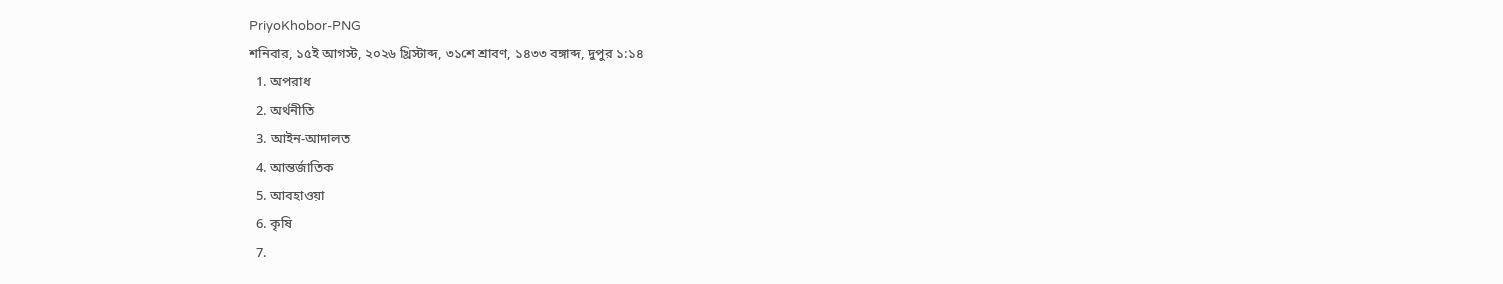PriyoKhobor-PNG
শনিবার, ১৫ই আগস্ট, ২০২৬ খ্রিস্টাব্দ, ৩১শে শ্রাবণ, ১৪৩৩ বঙ্গাব্দ, দুপুর ১:১৪
  1. অপরাধ
  2. অর্থনীতি
  3. আইন-আদালত
  4. আন্তর্জাতিক
  5. আবহাওয়া
  6. কৃষি
  7.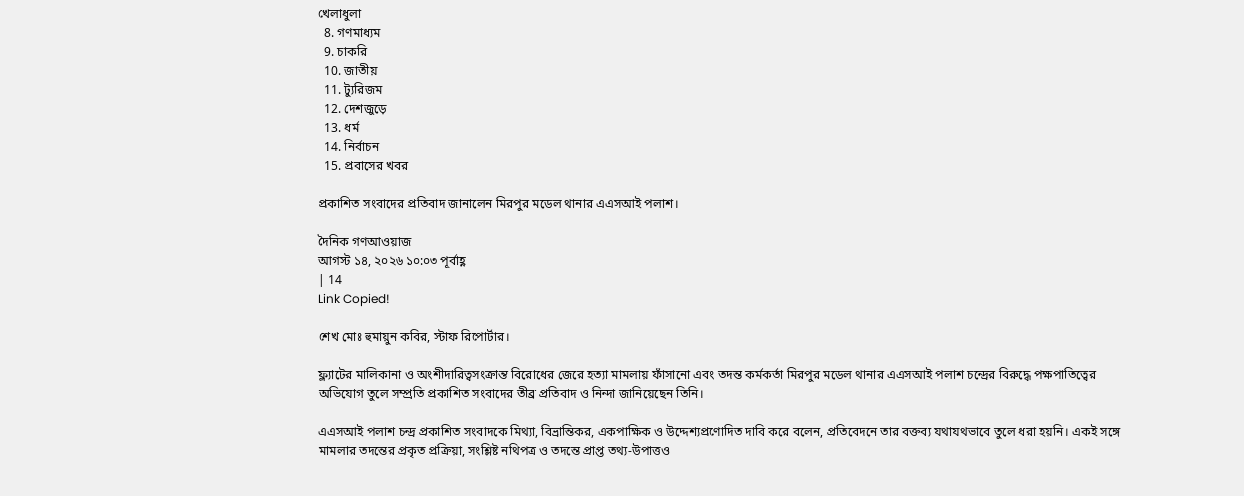খেলাধুলা
  8. গণমাধ্যম
  9. চাকরি
  10. জাতীয়
  11. ট্যুরিজম
  12. দেশজুড়ে
  13. ধর্ম
  14. নির্বাচন
  15. প্রবাসের খবর

প্রকাশিত সংবাদের প্রতিবাদ জানালেন মিরপুর মডেল থানার এএসআই পলাশ।

দৈনিক গণআওয়াজ
আগস্ট ১৪, ২০২৬ ১০:০৩ পূর্বাহ্ণ
| 14
Link Copied!

শেখ মোঃ হুমায়ুন কবির, স্টাফ রিপোর্টার।

ফ্ল্যাটের মালিকানা ও অংশীদারিত্বসংক্রান্ত বিরোধের জেরে হত্যা মামলায় ফাঁসানো এবং তদন্ত কর্মকর্তা মিরপুর মডেল থানার এএসআই পলাশ চন্দ্রের বিরুদ্ধে পক্ষপাতিত্বের অভিযোগ তুলে সম্প্রতি প্রকাশিত সংবাদের তীব্র প্রতিবাদ ও নিন্দা জানিয়েছেন তিনি।

এএসআই পলাশ চন্দ্র প্রকাশিত সংবাদকে মিথ্যা, বিভ্রান্তিকর, একপাক্ষিক ও উদ্দেশ্যপ্রণোদিত দাবি করে বলেন, প্রতিবেদনে তার বক্তব্য যথাযথভাবে তুলে ধরা হয়নি। একই সঙ্গে মামলার তদন্তের প্রকৃত প্রক্রিয়া, সংশ্লিষ্ট নথিপত্র ও তদন্তে প্রাপ্ত তথ্য-উপাত্তও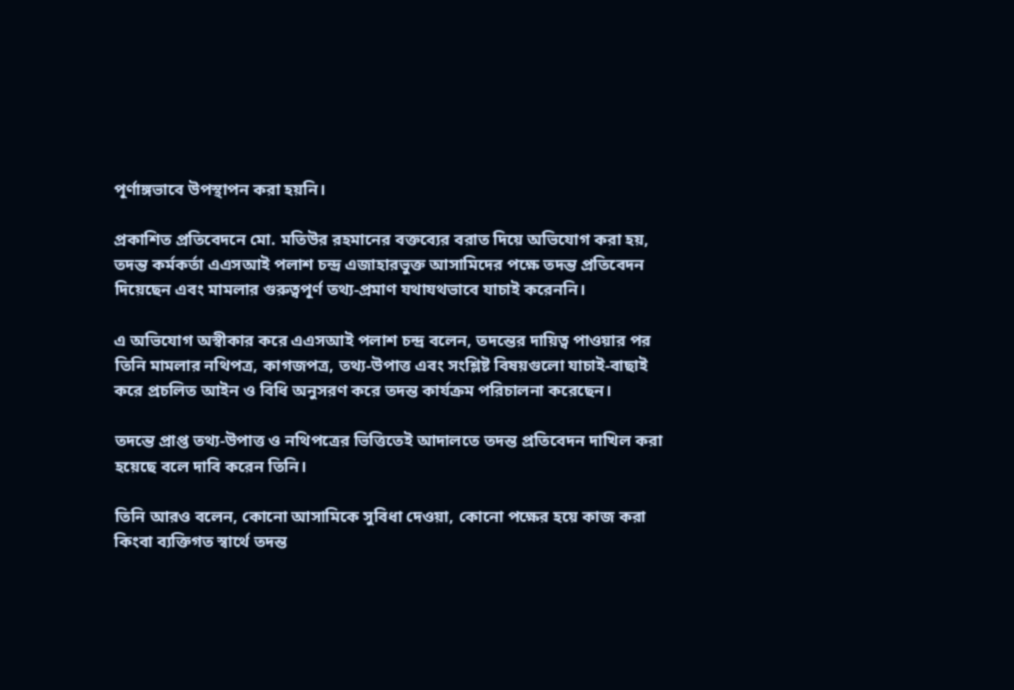পূর্ণাঙ্গভাবে উপস্থাপন করা হয়নি।

প্রকাশিত প্রতিবেদনে মো. মতিউর রহমানের বক্তব্যের বরাত দিয়ে অভিযোগ করা হয়, তদন্ত কর্মকর্তা এএসআই পলাশ চন্দ্র এজাহারভুক্ত আসামিদের পক্ষে তদন্ত প্রতিবেদন দিয়েছেন এবং মামলার গুরুত্বপূর্ণ তথ্য-প্রমাণ যথাযথভাবে যাচাই করেননি।

এ অভিযোগ অস্বীকার করে এএসআই পলাশ চন্দ্র বলেন, তদন্তের দায়িত্ব পাওয়ার পর তিনি মামলার নথিপত্র, কাগজপত্র, তথ্য-উপাত্ত এবং সংশ্লিষ্ট বিষয়গুলো যাচাই-বাছাই করে প্রচলিত আইন ও বিধি অনুসরণ করে তদন্ত কার্যক্রম পরিচালনা করেছেন।

তদন্তে প্রাপ্ত তথ্য-উপাত্ত ও নথিপত্রের ভিত্তিতেই আদালতে তদন্ত প্রতিবেদন দাখিল করা হয়েছে বলে দাবি করেন তিনি।

তিনি আরও বলেন, কোনো আসামিকে সুবিধা দেওয়া, কোনো পক্ষের হয়ে কাজ করা কিংবা ব্যক্তিগত স্বার্থে তদন্ত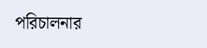পরিচালনার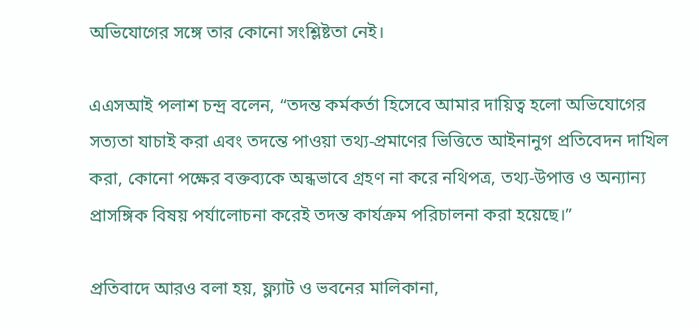অভিযোগের সঙ্গে তার কোনো সংশ্লিষ্টতা নেই।

এএসআই পলাশ চন্দ্র বলেন, “তদন্ত কর্মকর্তা হিসেবে আমার দায়িত্ব হলো অভিযোগের সত্যতা যাচাই করা এবং তদন্তে পাওয়া তথ্য-প্রমাণের ভিত্তিতে আইনানুগ প্রতিবেদন দাখিল করা, কোনো পক্ষের বক্তব্যকে অন্ধভাবে গ্রহণ না করে নথিপত্র, তথ্য-উপাত্ত ও অন্যান্য প্রাসঙ্গিক বিষয় পর্যালোচনা করেই তদন্ত কার্যক্রম পরিচালনা করা হয়েছে।”

প্রতিবাদে আরও বলা হয়, ফ্ল্যাট ও ভবনের মালিকানা,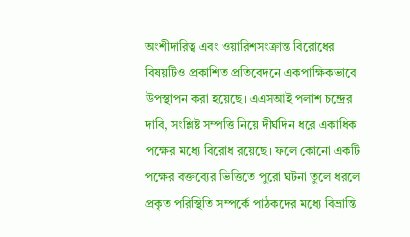অংশীদারিত্ব এবং ওয়ারিশসংক্রান্ত বিরোধের বিষয়টিও প্রকাশিত প্রতিবেদনে একপাক্ষিকভাবে উপস্থাপন করা হয়েছে। এএসআই পলাশ চন্দ্রের দাবি, সংশ্লিষ্ট সম্পত্তি নিয়ে দীর্ঘদিন ধরে একাধিক পক্ষের মধ্যে বিরোধ রয়েছে। ফলে কোনো একটি পক্ষের বক্তব্যের ভিত্তিতে পুরো ঘটনা তুলে ধরলে প্রকৃত পরিস্থিতি সম্পর্কে পাঠকদের মধ্যে বিভ্রান্তি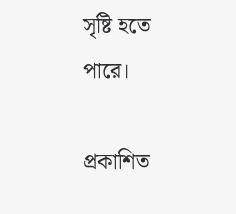সৃষ্টি হতে পারে।

প্রকাশিত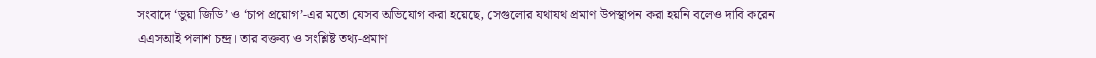সংবাদে ‘ভুয়া জিডি’ ও ‘চাপ প্রয়োগ’-এর মতো যেসব অভিযোগ করা হয়েছে, সেগুলোর যথাযথ প্রমাণ উপস্থাপন করা হয়নি বলেও দাবি করেন এএসআই পলাশ চন্দ্র। তার বক্তব্য ও সংশ্লিষ্ট তথ্য-প্রমাণ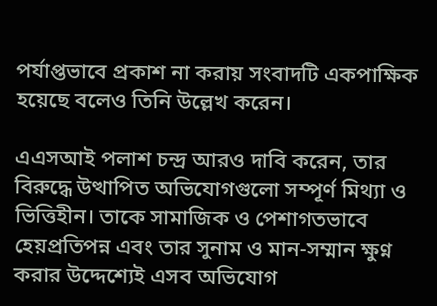পর্যাপ্তভাবে প্রকাশ না করায় সংবাদটি একপাক্ষিক হয়েছে বলেও তিনি উল্লেখ করেন।

এএসআই পলাশ চন্দ্র আরও দাবি করেন, তার বিরুদ্ধে উত্থাপিত অভিযোগগুলো সম্পূর্ণ মিথ্যা ও ভিত্তিহীন। তাকে সামাজিক ও পেশাগতভাবে হেয়প্রতিপন্ন এবং তার সুনাম ও মান-সম্মান ক্ষুণ্ন করার উদ্দেশ্যেই এসব অভিযোগ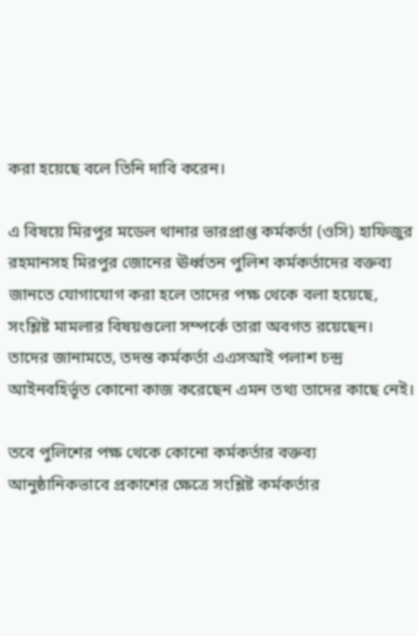করা হয়েছে বলে তিনি দাবি করেন।

এ বিষয়ে মিরপুর মডেল থানার ভারপ্রাপ্ত কর্মকর্তা (ওসি) হাফিজুর রহমানসহ মিরপুর জোনের ঊর্ধ্বতন পুলিশ কর্মকর্তাদের বক্তব্য জানতে যোগাযোগ করা হলে তাদের পক্ষ থেকে বলা হয়েছে, সংশ্লিষ্ট মামলার বিষয়গুলো সম্পর্কে তারা অবগত রয়েছেন। তাদের জানামতে, তদন্ত কর্মকর্তা এএসআই পলাশ চন্দ্র আইনবহির্ভূত কোনো কাজ করেছেন এমন তথ্য তাদের কাছে নেই।

তবে পুলিশের পক্ষ থেকে কোনো কর্মকর্তার বক্তব্য আনুষ্ঠানিকভাবে প্রকাশের ক্ষেত্রে সংশ্লিষ্ট কর্মকর্তার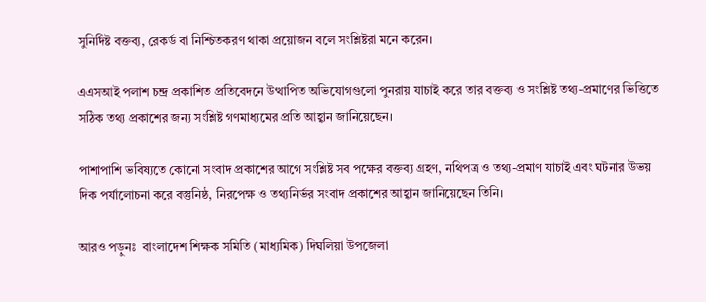সুনির্দিষ্ট বক্তব্য, রেকর্ড বা নিশ্চিতকরণ থাকা প্রয়োজন বলে সংশ্লিষ্টরা মনে করেন।

এএসআই পলাশ চন্দ্র প্রকাশিত প্রতিবেদনে উত্থাপিত অভিযোগগুলো পুনরায় যাচাই করে তার বক্তব্য ও সংশ্লিষ্ট তথ্য-প্রমাণের ভিত্তিতে সঠিক তথ্য প্রকাশের জন্য সংশ্লিষ্ট গণমাধ্যমের প্রতি আহ্বান জানিয়েছেন।

পাশাপাশি ভবিষ্যতে কোনো সংবাদ প্রকাশের আগে সংশ্লিষ্ট সব পক্ষের বক্তব্য গ্রহণ, নথিপত্র ও তথ্য-প্রমাণ যাচাই এবং ঘটনার উভয় দিক পর্যালোচনা করে বস্তুনিষ্ঠ, নিরপেক্ষ ও তথ্যনির্ভর সংবাদ প্রকাশের আহ্বান জানিয়েছেন তিনি।

আরও পড়ুনঃ  বাংলাদেশ শিক্ষক সমিতি (মাধ্যমিক) দিঘলিয়া উপজেলা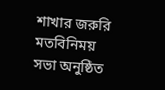শাখার জরুরি মতবিনিময় সভা অনুষ্ঠিত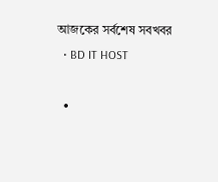আজকের সর্বশেষ সবখবর
  • BD IT HOST

  •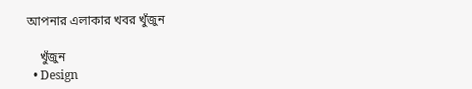আপনার এলাকার খবর খুঁজুন

    খুঁজুন
  • Design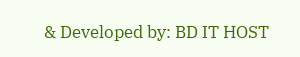& Developed by: BD IT HOST